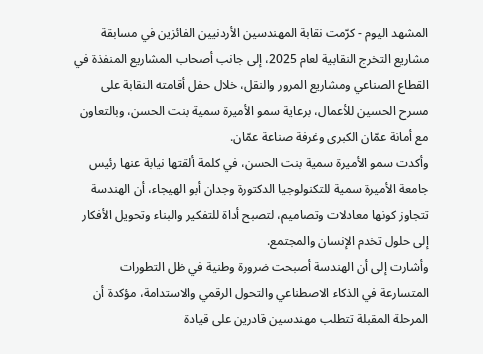المشهد اليوم - كرّمت نقابة المهندسين الأردنيين الفائزين في مسابقة مشاريع التخرج النقابية لعام 2025، إلى جانب أصحاب المشاريع المنفذة في القطاع الصناعي ومشاريع المرور والنقل، خلال حفل أقامته النقابة على مسرح الحسين للأعمال، برعاية سمو الأميرة سمية بنت الحسن، وبالتعاون مع أمانة عمّان الكبرى وغرفة صناعة عمّان.
وأكدت سمو الأميرة سمية بنت الحسن، في كلمة ألقتها نيابة عنها رئيس جامعة الأميرة سمية للتكنولوجيا الدكتورة وجدان أبو الهيجاء، أن الهندسة تتجاوز كونها معادلات وتصاميم، لتصبح أداة للتفكير والبناء وتحويل الأفكار إلى حلول تخدم الإنسان والمجتمع.
وأشارت إلى أن الهندسة أصبحت ضرورة وطنية في ظل التطورات المتسارعة في الذكاء الاصطناعي والتحول الرقمي والاستدامة، مؤكدة أن المرحلة المقبلة تتطلب مهندسين قادرين على قيادة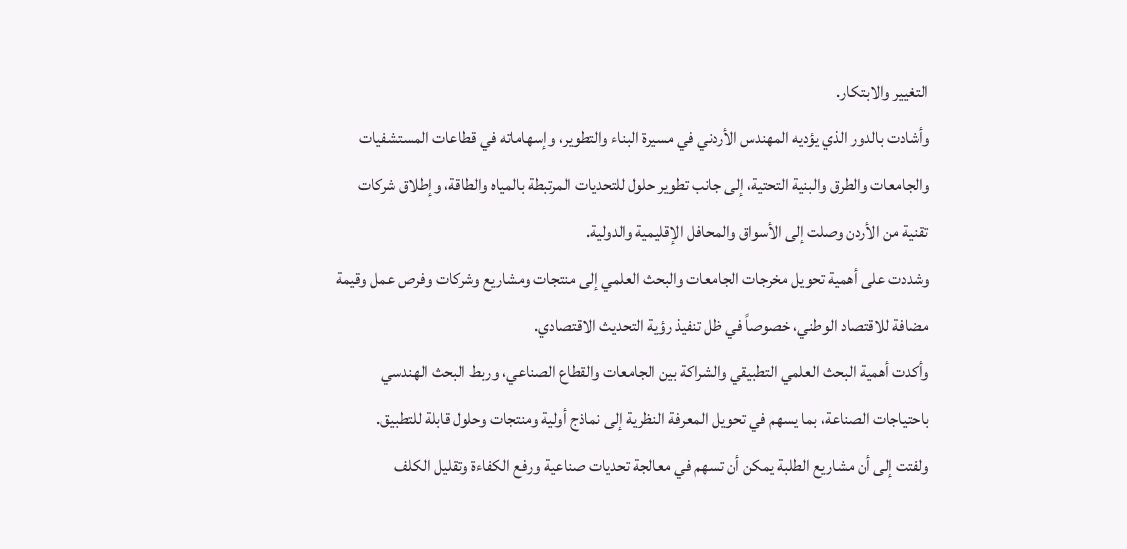التغيير والابتكار.
وأشادت بالدور الذي يؤديه المهندس الأردني في مسيرة البناء والتطوير، وإسهاماته في قطاعات المستشفيات والجامعات والطرق والبنية التحتية، إلى جانب تطوير حلول للتحديات المرتبطة بالمياه والطاقة، وإطلاق شركات تقنية من الأردن وصلت إلى الأسواق والمحافل الإقليمية والدولية.
وشددت على أهمية تحويل مخرجات الجامعات والبحث العلمي إلى منتجات ومشاريع وشركات وفرص عمل وقيمة مضافة للاقتصاد الوطني، خصوصاً في ظل تنفيذ رؤية التحديث الاقتصادي.
وأكدت أهمية البحث العلمي التطبيقي والشراكة بين الجامعات والقطاع الصناعي، وربط البحث الهندسي باحتياجات الصناعة، بما يسهم في تحويل المعرفة النظرية إلى نماذج أولية ومنتجات وحلول قابلة للتطبيق.
ولفتت إلى أن مشاريع الطلبة يمكن أن تسهم في معالجة تحديات صناعية ورفع الكفاءة وتقليل الكلف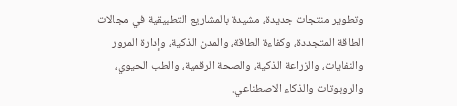وتطوير منتجات جديدة، مشيدة بالمشاريع التطبيقية في مجالات الطاقة المتجددة، وكفاءة الطاقة، والمدن الذكية، وإدارة المرور والنفايات، والزراعة الذكية، والصحة الرقمية، والطب الحيوي، والروبوتات والذكاء الاصطناعي.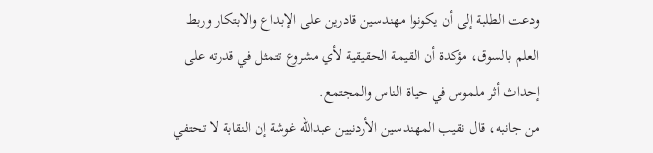ودعت الطلبة إلى أن يكونوا مهندسين قادرين على الإبداع والابتكار وربط العلم بالسوق، مؤكدة أن القيمة الحقيقية لأي مشروع تتمثل في قدرته على إحداث أثر ملموس في حياة الناس والمجتمع.
من جانبه، قال نقيب المهندسين الأردنيين عبدالله غوشة إن النقابة لا تحتفي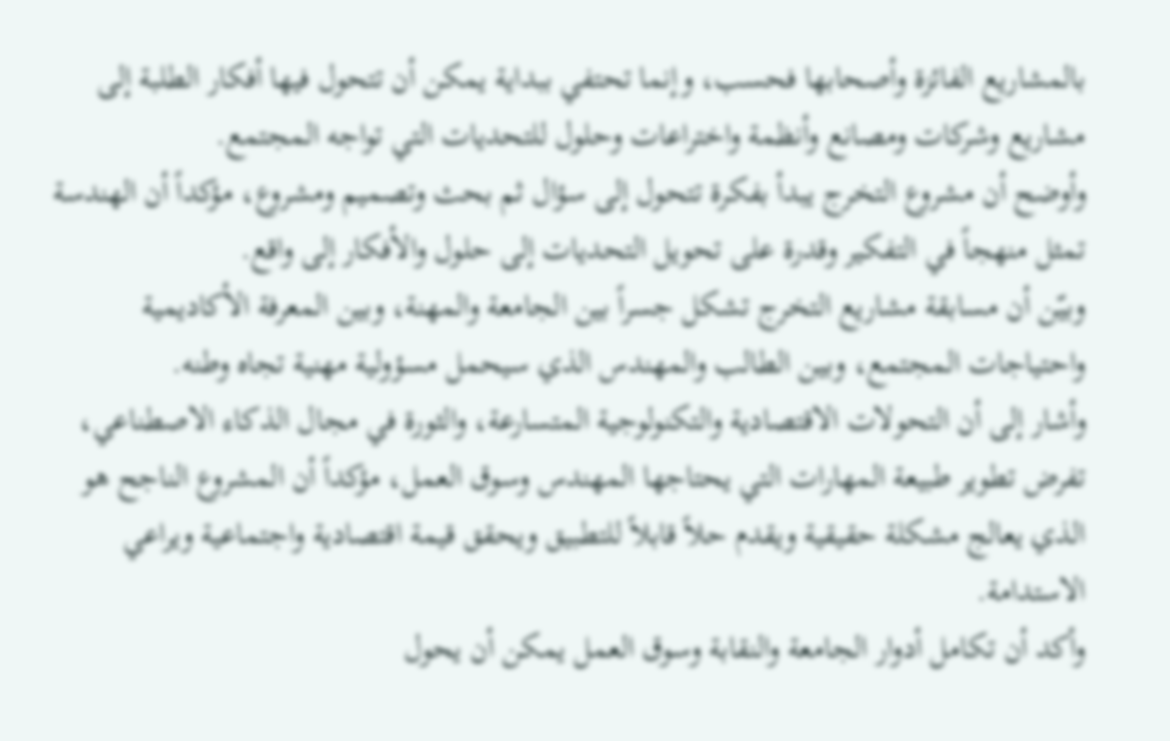بالمشاريع الفائزة وأصحابها فحسب، وإنما تحتفي ببداية يمكن أن تتحول فيها أفكار الطلبة إلى مشاريع وشركات ومصانع وأنظمة واختراعات وحلول للتحديات التي تواجه المجتمع.
وأوضح أن مشروع التخرج يبدأ بفكرة تتحول إلى سؤال ثم بحث وتصميم ومشروع، مؤكداً أن الهندسة تمثل منهجاً في التفكير وقدرة على تحويل التحديات إلى حلول والأفكار إلى واقع.
وبيّن أن مسابقة مشاريع التخرج تشكل جسراً بين الجامعة والمهنة، وبين المعرفة الأكاديمية واحتياجات المجتمع، وبين الطالب والمهندس الذي سيحمل مسؤولية مهنية تجاه وطنه.
وأشار إلى أن التحولات الاقتصادية والتكنولوجية المتسارعة، والثورة في مجال الذكاء الاصطناعي، تفرض تطوير طبيعة المهارات التي يحتاجها المهندس وسوق العمل، مؤكداً أن المشروع الناجح هو الذي يعالج مشكلة حقيقية ويقدم حلاً قابلاً للتطبيق ويحقق قيمة اقتصادية واجتماعية ويراعي الاستدامة.
وأكد أن تكامل أدوار الجامعة والنقابة وسوق العمل يمكن أن يحول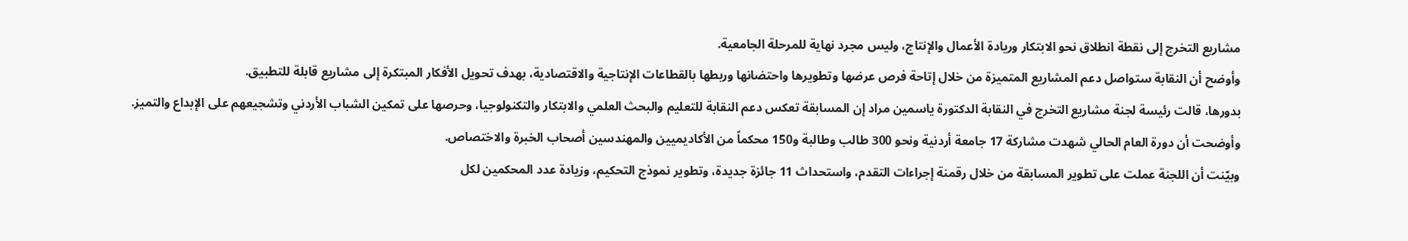مشاريع التخرج إلى نقطة انطلاق نحو الابتكار وريادة الأعمال والإنتاج، وليس مجرد نهاية للمرحلة الجامعية.
وأوضح أن النقابة ستواصل دعم المشاريع المتميزة من خلال إتاحة فرص عرضها وتطويرها واحتضانها وربطها بالقطاعات الإنتاجية والاقتصادية، بهدف تحويل الأفكار المبتكرة إلى مشاريع قابلة للتطبيق.
بدورها، قالت رئيسة لجنة مشاريع التخرج في النقابة الدكتورة ياسمين مراد إن المسابقة تعكس دعم النقابة للتعليم والبحث العلمي والابتكار والتكنولوجيا، وحرصها على تمكين الشباب الأردني وتشجيعهم على الإبداع والتميز.
وأوضحت أن دورة العام الحالي شهدت مشاركة 17 جامعة أردنية ونحو 300 طالب وطالبة و150 محكماً من الأكاديميين والمهندسين أصحاب الخبرة والاختصاص.
وبيّنت أن اللجنة عملت على تطوير المسابقة من خلال رقمنة إجراءات التقدم، واستحداث 11 جائزة جديدة، وتطوير نموذج التحكيم، وزيادة عدد المحكمين لكل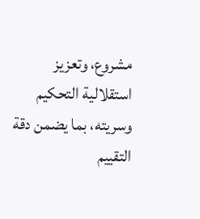مشروع، وتعزيز استقلالية التحكيم وسريته، بما يضمن دقة التقييم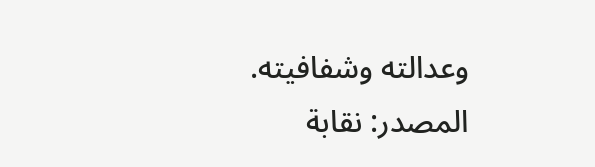وعدالته وشفافيته.
المصدر: نقابة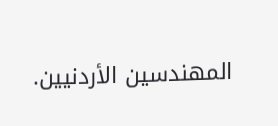المهندسين الأردنيين.